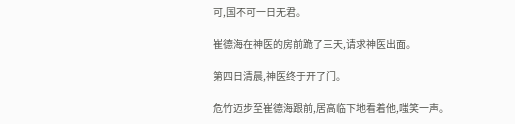可,国不可一日无君。

崔德海在神医的房前跪了三天,请求神医出面。

第四日清晨,神医终于开了门。

危竹迈步至崔德海跟前,居高临下地看着他,嗤笑一声。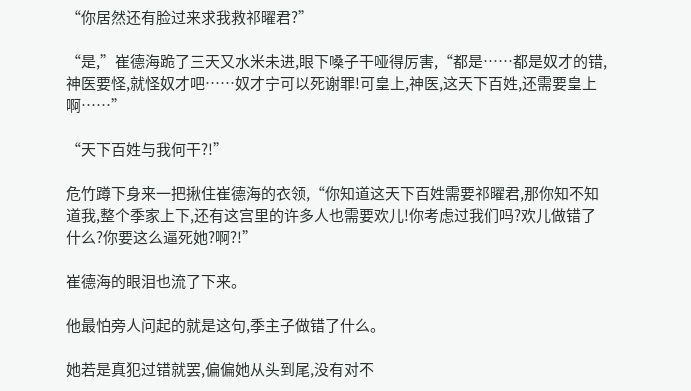“你居然还有脸过来求我救祁曜君?”

“是,”崔德海跪了三天又水米未进,眼下嗓子干哑得厉害,“都是……都是奴才的错,神医要怪,就怪奴才吧……奴才宁可以死谢罪!可皇上,神医,这天下百姓,还需要皇上啊……”

“天下百姓与我何干?!”

危竹蹲下身来一把揪住崔德海的衣领,“你知道这天下百姓需要祁曜君,那你知不知道我,整个季家上下,还有这宫里的许多人也需要欢儿!你考虑过我们吗?欢儿做错了什么?你要这么逼死她?啊?!”

崔德海的眼泪也流了下来。

他最怕旁人问起的就是这句,季主子做错了什么。

她若是真犯过错就罢,偏偏她从头到尾,没有对不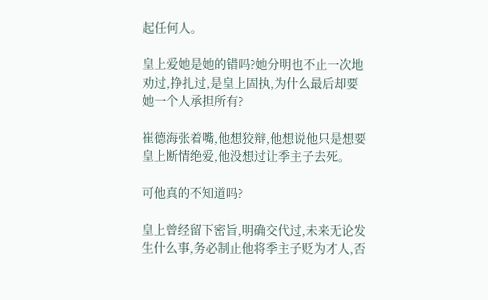起任何人。

皇上爱她是她的错吗?她分明也不止一次地劝过,挣扎过,是皇上固执,为什么最后却要她一个人承担所有?

崔德海张着嘴,他想狡辩,他想说他只是想要皇上断情绝爱,他没想过让季主子去死。

可他真的不知道吗?

皇上曾经留下密旨,明确交代过,未来无论发生什么事,务必制止他将季主子贬为才人,否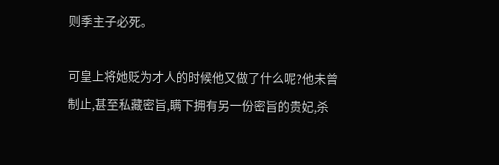则季主子必死。

可皇上将她贬为才人的时候他又做了什么呢?他未曾制止,甚至私藏密旨,瞒下拥有另一份密旨的贵妃,杀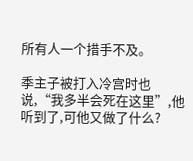所有人一个措手不及。

季主子被打入冷宫时也说,“我多半会死在这里”,他听到了,可他又做了什么?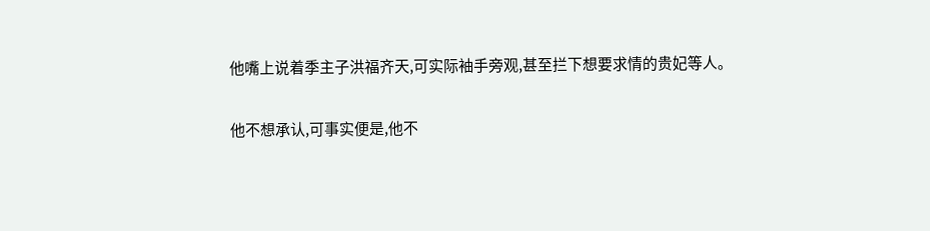他嘴上说着季主子洪福齐天,可实际袖手旁观,甚至拦下想要求情的贵妃等人。

他不想承认,可事实便是,他不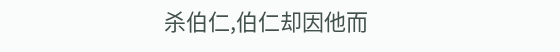杀伯仁,伯仁却因他而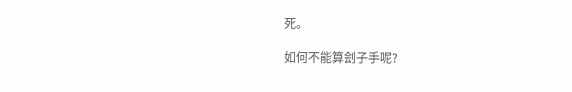死。

如何不能算刽子手呢?